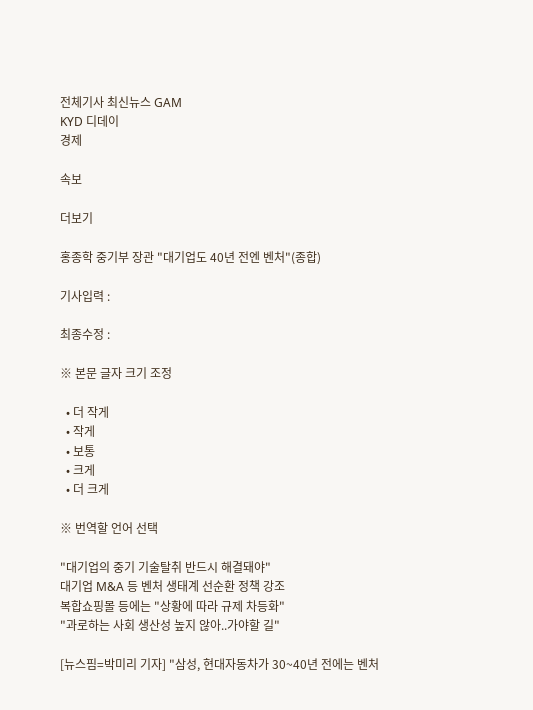전체기사 최신뉴스 GAM
KYD 디데이
경제

속보

더보기

홍종학 중기부 장관 "대기업도 40년 전엔 벤처"(종합)

기사입력 :

최종수정 :

※ 본문 글자 크기 조정

  • 더 작게
  • 작게
  • 보통
  • 크게
  • 더 크게

※ 번역할 언어 선택

"대기업의 중기 기술탈취 반드시 해결돼야"
대기업 M&A 등 벤처 생태계 선순환 정책 강조
복합쇼핑몰 등에는 "상황에 따라 규제 차등화"
"과로하는 사회 생산성 높지 않아..가야할 길"

[뉴스핌=박미리 기자] "삼성, 현대자동차가 30~40년 전에는 벤처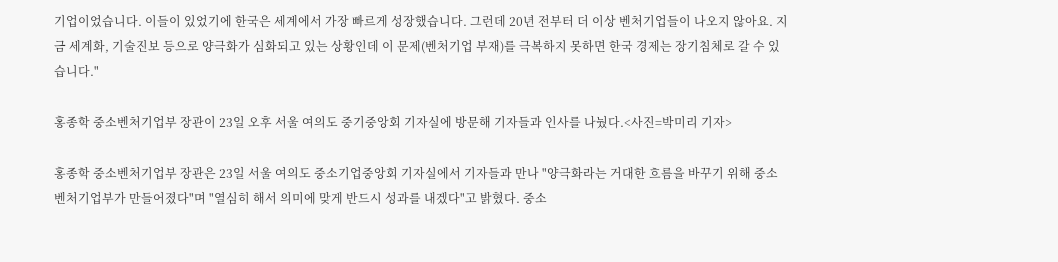기업이었습니다. 이들이 있었기에 한국은 세계에서 가장 빠르게 성장했습니다. 그런데 20년 전부터 더 이상 벤처기업들이 나오지 않아요. 지금 세계화, 기술진보 등으로 양극화가 심화되고 있는 상황인데 이 문제(벤처기업 부재)를 극복하지 못하면 한국 경제는 장기침체로 갈 수 있습니다."

홍종학 중소벤처기업부 장관이 23일 오후 서울 여의도 중기중앙회 기자실에 방문해 기자들과 인사를 나눴다.<사진=박미리 기자>

홍종학 중소벤처기업부 장관은 23일 서울 여의도 중소기업중앙회 기자실에서 기자들과 만나 "양극화라는 거대한 흐름을 바꾸기 위해 중소벤처기업부가 만들어졌다"며 "열심히 해서 의미에 맞게 반드시 성과를 내겠다"고 밝혔다. 중소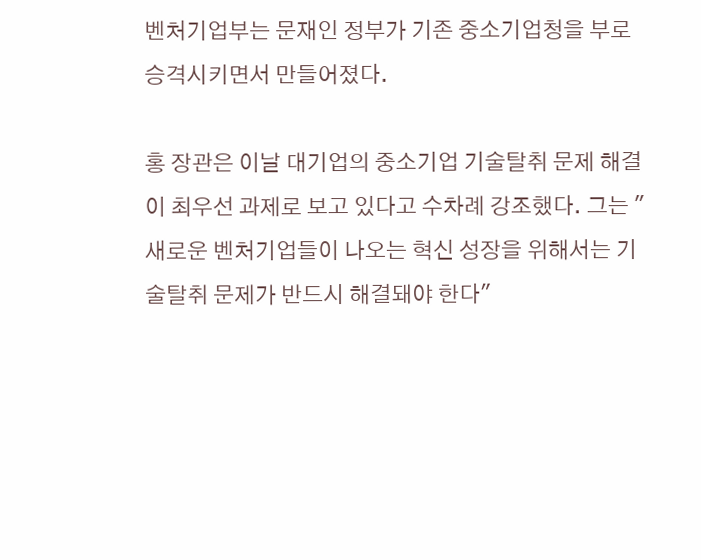벤처기업부는 문재인 정부가 기존 중소기업청을 부로 승격시키면서 만들어졌다.

홍 장관은 이날 대기업의 중소기업 기술탈취 문제 해결이 최우선 과제로 보고 있다고 수차례 강조했다. 그는 "새로운 벤처기업들이 나오는 혁신 성장을 위해서는 기술탈취 문제가 반드시 해결돼야 한다"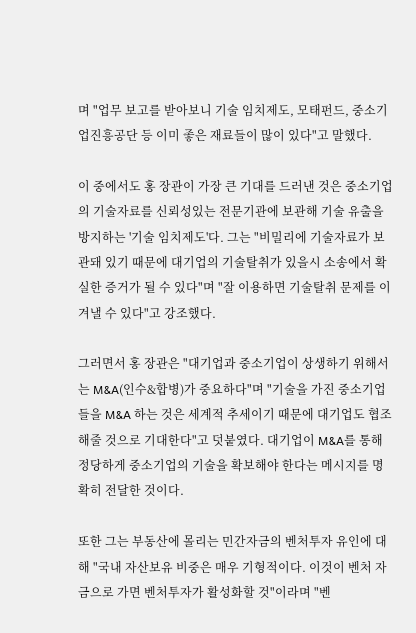며 "업무 보고를 받아보니 기술 임치제도, 모태펀드, 중소기업진흥공단 등 이미 좋은 재료들이 많이 있다"고 말했다.

이 중에서도 홍 장관이 가장 큰 기대를 드러낸 것은 중소기업의 기술자료를 신뢰성있는 전문기관에 보관해 기술 유출을 방지하는 '기술 임치제도'다. 그는 "비밀리에 기술자료가 보관돼 있기 때문에 대기업의 기술탈취가 있을시 소송에서 확실한 증거가 될 수 있다"며 "잘 이용하면 기술탈취 문제를 이겨낼 수 있다"고 강조했다.

그러면서 홍 장관은 "대기업과 중소기업이 상생하기 위해서는 M&A(인수&합병)가 중요하다"며 "기술을 가진 중소기업들을 M&A 하는 것은 세계적 추세이기 때문에 대기업도 협조해줄 것으로 기대한다"고 덧붙였다. 대기업이 M&A를 통해 정당하게 중소기업의 기술을 확보해야 한다는 메시지를 명확히 전달한 것이다.

또한 그는 부동산에 몰리는 민간자금의 벤처투자 유인에 대해 "국내 자산보유 비중은 매우 기형적이다. 이것이 벤처 자금으로 가면 벤처투자가 활성화할 것"이라며 "벤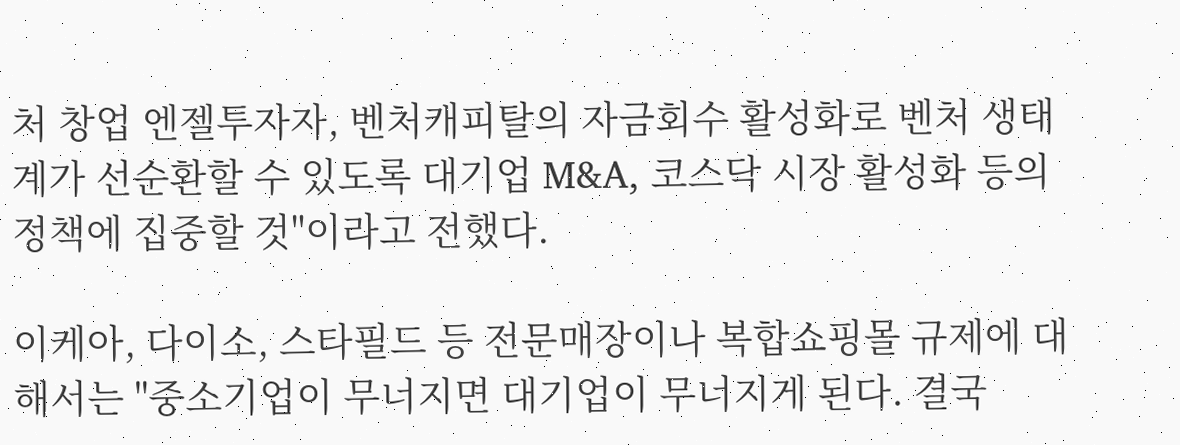처 창업 엔젤투자자, 벤처캐피탈의 자금회수 활성화로 벤처 생태계가 선순환할 수 있도록 대기업 M&A, 코스닥 시장 활성화 등의 정책에 집중할 것"이라고 전했다.

이케아, 다이소, 스타필드 등 전문매장이나 복합쇼핑몰 규제에 대해서는 "중소기업이 무너지면 대기업이 무너지게 된다. 결국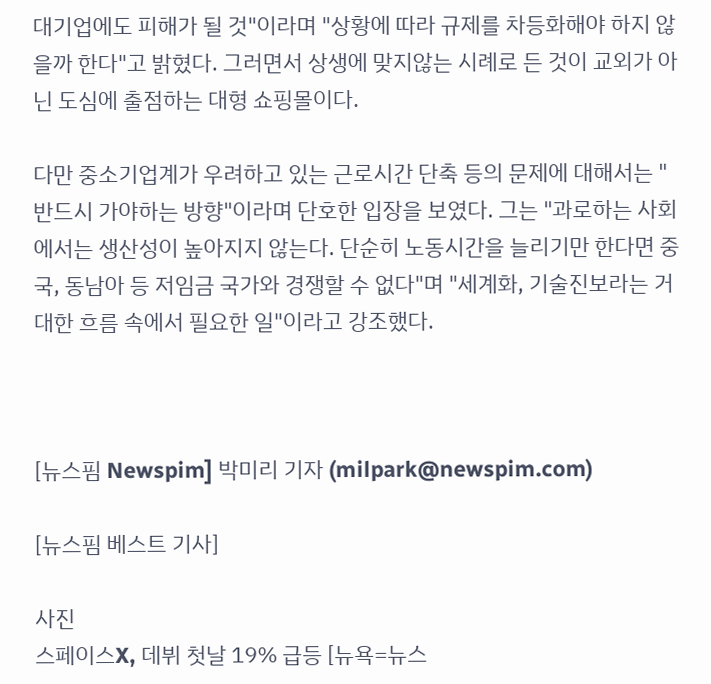대기업에도 피해가 될 것"이라며 "상황에 따라 규제를 차등화해야 하지 않을까 한다"고 밝혔다. 그러면서 상생에 맞지않는 시례로 든 것이 교외가 아닌 도심에 출점하는 대형 쇼핑몰이다.

다만 중소기업계가 우려하고 있는 근로시간 단축 등의 문제에 대해서는 "반드시 가야하는 방향"이라며 단호한 입장을 보였다. 그는 "과로하는 사회에서는 생산성이 높아지지 않는다. 단순히 노동시간을 늘리기만 한다면 중국, 동남아 등 저임금 국가와 경쟁할 수 없다"며 "세계화, 기술진보라는 거대한 흐름 속에서 필요한 일"이라고 강조했다.



[뉴스핌 Newspim] 박미리 기자 (milpark@newspim.com)

[뉴스핌 베스트 기사]

사진
스페이스X, 데뷔 첫날 19% 급등 [뉴욕=뉴스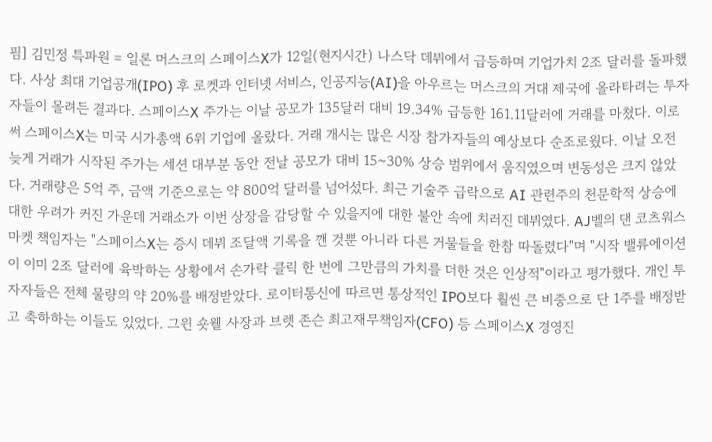핌] 김민정 특파원 = 일론 머스크의 스페이스X가 12일(현지시간) 나스닥 데뷔에서 급등하며 기업가치 2조 달러를 돌파했다. 사상 최대 기업공개(IPO) 후 로켓과 인터넷 서비스, 인공지능(AI)을 아우르는 머스크의 거대 제국에 올라타려는 투자자들이 몰려든 결과다. 스페이스X 주가는 이날 공모가 135달러 대비 19.34% 급등한 161.11달러에 거래를 마쳤다. 이로써 스페이스X는 미국 시가총액 6위 기업에 올랐다. 거래 개시는 많은 시장 참가자들의 예상보다 순조로웠다. 이날 오전 늦게 거래가 시작된 주가는 세션 대부분 동안 전날 공모가 대비 15~30% 상승 범위에서 움직였으며 변동성은 크지 않았다. 거래량은 5억 주, 금액 기준으로는 약 800억 달러를 넘어섰다. 최근 기술주 급락으로 AI 관련주의 천문학적 상승에 대한 우려가 커진 가운데 거래소가 이번 상장을 감당할 수 있을지에 대한 불안 속에 치러진 데뷔였다. AJ벨의 댄 코츠워스 마켓 책임자는 "스페이스X는 증시 데뷔 조달액 기록을 깬 것뿐 아니라 다른 거물들을 한참 따돌렸다"며 "시작 밸류에이션이 이미 2조 달러에 육박하는 상황에서 손가락 클릭 한 번에 그만큼의 가치를 더한 것은 인상적"이라고 평가했다. 개인 투자자들은 전체 물량의 약 20%를 배정받았다. 로이터통신에 따르면 통상적인 IPO보다 훨씬 큰 비중으로 단 1주를 배정받고 축하하는 이들도 있었다. 그윈 숏웰 사장과 브렛 존슨 최고재무책임자(CFO) 등 스페이스X 경영진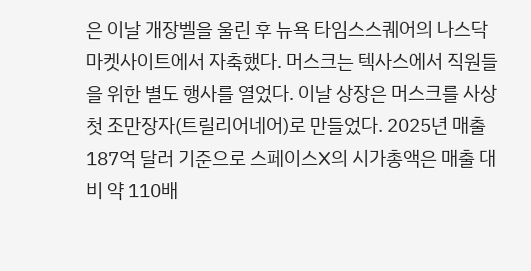은 이날 개장벨을 울린 후 뉴욕 타임스스퀘어의 나스닥 마켓사이트에서 자축했다. 머스크는 텍사스에서 직원들을 위한 별도 행사를 열었다. 이날 상장은 머스크를 사상 첫 조만장자(트릴리어네어)로 만들었다. 2025년 매출 187억 달러 기준으로 스페이스X의 시가총액은 매출 대비 약 110배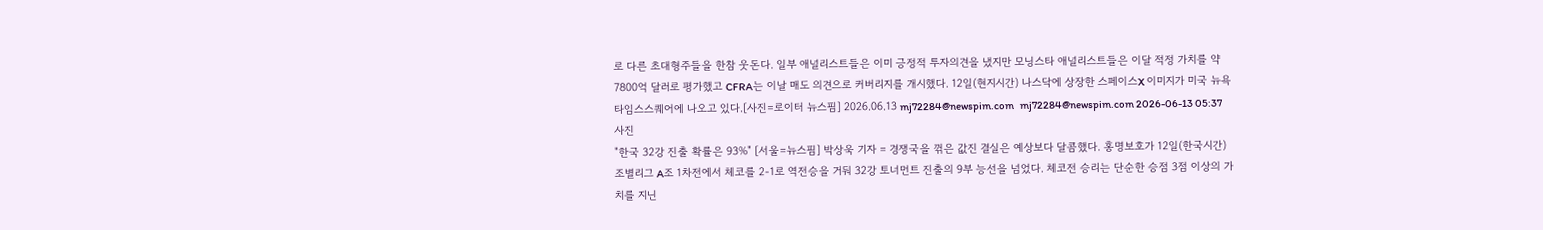로 다른 초대형주들을 한참 웃돈다. 일부 애널리스트들은 이미 긍정적 투자의견을 냈지만 모닝스타 애널리스트들은 이달 적정 가치를 약 7800억 달러로 평가했고 CFRA는 이날 매도 의견으로 커버리지를 개시했다. 12일(현지시간) 나스닥에 상장한 스페이스X 이미지가 미국 뉴욕 타임스스퀘어에 나오고 있다.[사진=로이터 뉴스핌] 2026.06.13 mj72284@newspim.com   mj72284@newspim.com 2026-06-13 05:37
사진
"한국 32강 진출 확률은 93%" [서울=뉴스핌] 박상욱 기자 = 경쟁국을 꺾은 값진 결실은 예상보다 달콤했다. 홍명보호가 12일(한국시간) 조별리그 A조 1차전에서 체코를 2-1로 역전승을 거둬 32강 토너먼트 진출의 9부 능선을 넘었다. 체코전 승리는 단순한 승점 3점 이상의 가치를 지닌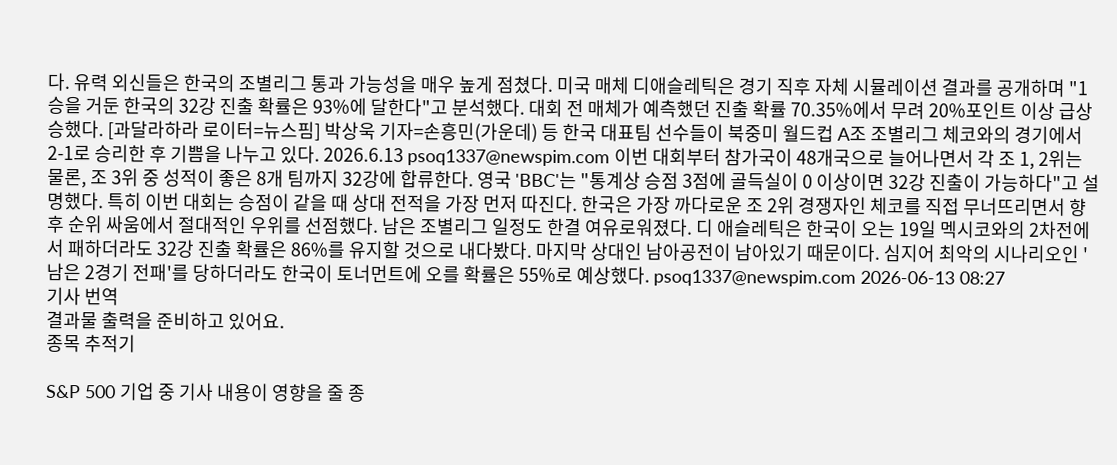다. 유력 외신들은 한국의 조별리그 통과 가능성을 매우 높게 점쳤다. 미국 매체 디애슬레틱은 경기 직후 자체 시뮬레이션 결과를 공개하며 "1승을 거둔 한국의 32강 진출 확률은 93%에 달한다"고 분석했다. 대회 전 매체가 예측했던 진출 확률 70.35%에서 무려 20%포인트 이상 급상승했다. [과달라하라 로이터=뉴스핌] 박상욱 기자=손흥민(가운데) 등 한국 대표팀 선수들이 북중미 월드컵 A조 조별리그 체코와의 경기에서 2-1로 승리한 후 기쁨을 나누고 있다. 2026.6.13 psoq1337@newspim.com 이번 대회부터 참가국이 48개국으로 늘어나면서 각 조 1, 2위는 물론, 조 3위 중 성적이 좋은 8개 팀까지 32강에 합류한다. 영국 'BBC'는 "통계상 승점 3점에 골득실이 0 이상이면 32강 진출이 가능하다"고 설명했다. 특히 이번 대회는 승점이 같을 때 상대 전적을 가장 먼저 따진다. 한국은 가장 까다로운 조 2위 경쟁자인 체코를 직접 무너뜨리면서 향후 순위 싸움에서 절대적인 우위를 선점했다. 남은 조별리그 일정도 한결 여유로워졌다. 디 애슬레틱은 한국이 오는 19일 멕시코와의 2차전에서 패하더라도 32강 진출 확률은 86%를 유지할 것으로 내다봤다. 마지막 상대인 남아공전이 남아있기 때문이다. 심지어 최악의 시나리오인 '남은 2경기 전패'를 당하더라도 한국이 토너먼트에 오를 확률은 55%로 예상했다. psoq1337@newspim.com 2026-06-13 08:27
기사 번역
결과물 출력을 준비하고 있어요.
종목 추적기

S&P 500 기업 중 기사 내용이 영향을 줄 종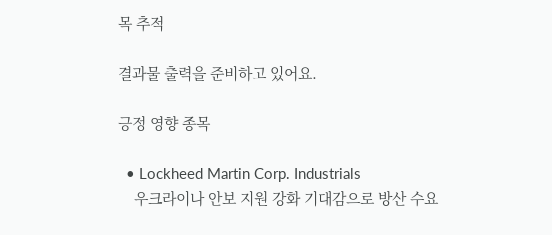목 추적

결과물 출력을 준비하고 있어요.

긍정 영향 종목

  • Lockheed Martin Corp. Industrials
    우크라이나 안보 지원 강화 기대감으로 방산 수요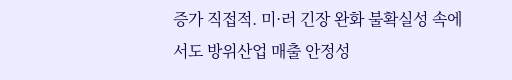증가 직접적. 미·러 긴장 완화 불확실성 속에서도 방위산업 매출 안정성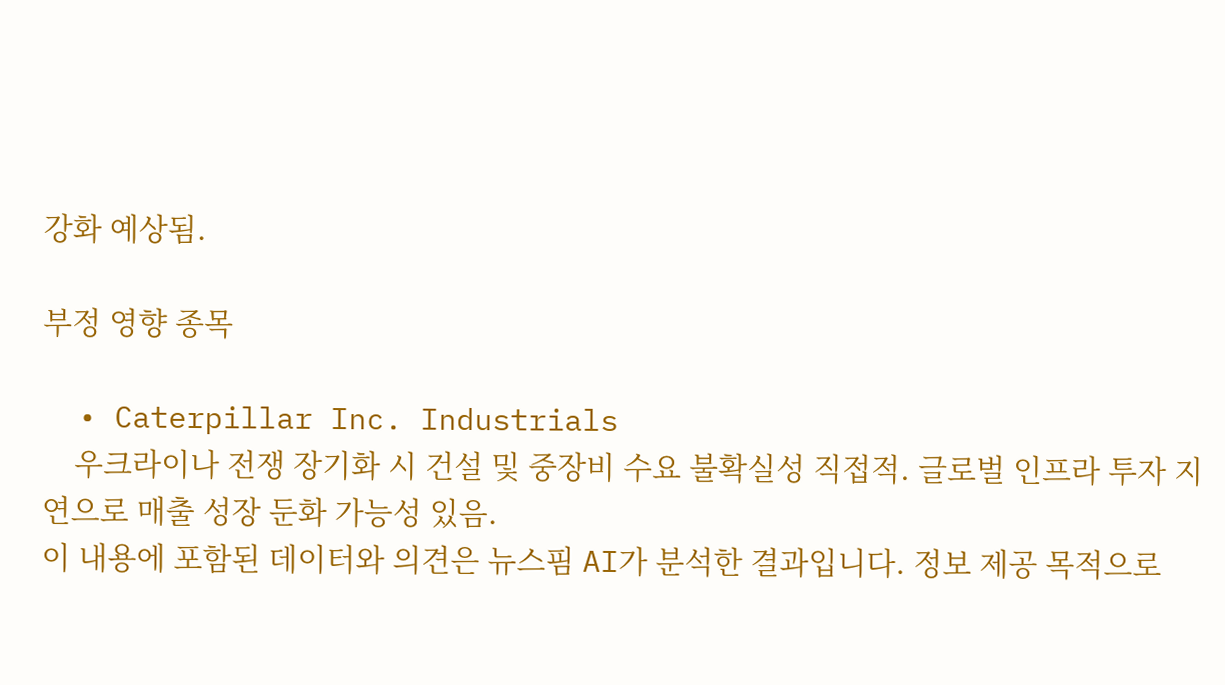강화 예상됨.

부정 영향 종목

  • Caterpillar Inc. Industrials
    우크라이나 전쟁 장기화 시 건설 및 중장비 수요 불확실성 직접적. 글로벌 인프라 투자 지연으로 매출 성장 둔화 가능성 있음.
이 내용에 포함된 데이터와 의견은 뉴스핌 AI가 분석한 결과입니다. 정보 제공 목적으로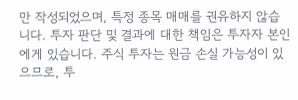만 작성되었으며, 특정 종목 매매를 권유하지 않습니다. 투자 판단 및 결과에 대한 책임은 투자자 본인에게 있습니다. 주식 투자는 원금 손실 가능성이 있으므로, 투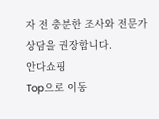자 전 충분한 조사와 전문가 상담을 권장합니다.
안다쇼핑
Top으로 이동